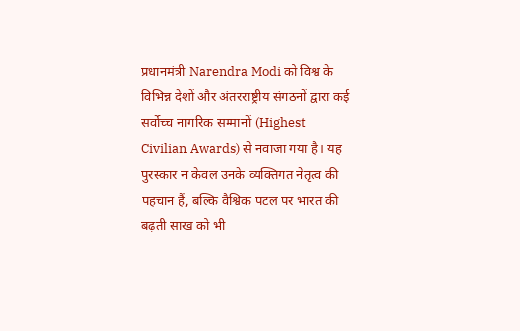प्रधानमंत्री Narendra Modi को विश्व के विभिन्न देशों और अंतरराष्ट्रीय संगठनों द्वारा कई सर्वोच्च नागरिक सम्मानों (Highest Civilian Awards) से नवाजा गया है। यह पुरस्कार न केवल उनके व्यक्तिगत नेतृत्व की पहचान हैं, बल्कि वैश्विक पटल पर भारत की बढ़ती साख को भी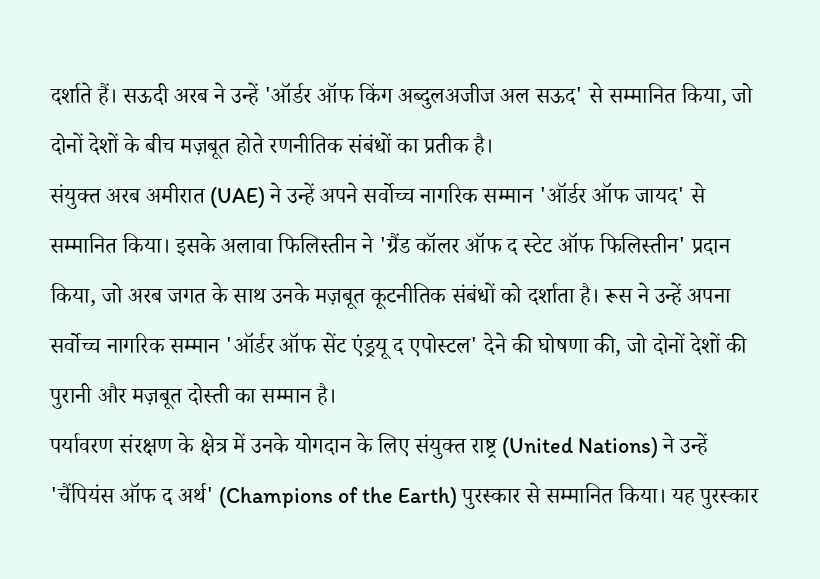दर्शाते हैं। सऊदी अरब ने उन्हें 'ऑर्डर ऑफ किंग अब्दुलअजीज अल सऊद' से सम्मानित किया, जो दोनों देशों के बीच मज़बूत होते रणनीतिक संबंधों का प्रतीक है।
संयुक्त अरब अमीरात (UAE) ने उन्हें अपने सर्वोच्च नागरिक सम्मान 'ऑर्डर ऑफ जायद' से सम्मानित किया। इसके अलावा फिलिस्तीन ने 'ग्रैंड कॉलर ऑफ द स्टेट ऑफ फिलिस्तीन' प्रदान किया, जो अरब जगत के साथ उनके मज़बूत कूटनीतिक संबंधों को दर्शाता है। रूस ने उन्हें अपना सर्वोच्च नागरिक सम्मान 'ऑर्डर ऑफ सेंट एंड्रयू द एपोस्टल' देने की घोषणा की, जो दोनों देशों की पुरानी और मज़बूत दोस्ती का सम्मान है।
पर्यावरण संरक्षण के क्षेत्र में उनके योगदान के लिए संयुक्त राष्ट्र (United Nations) ने उन्हें 'चैंपियंस ऑफ द अर्थ' (Champions of the Earth) पुरस्कार से सम्मानित किया। यह पुरस्कार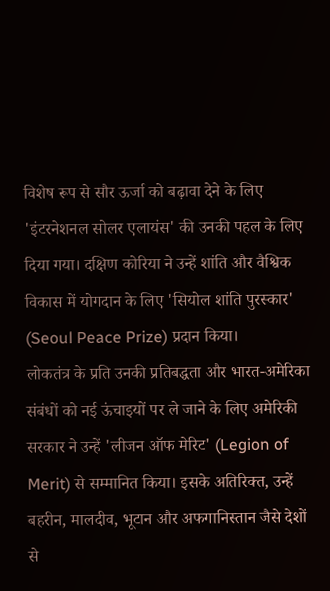विशेष रूप से सौर ऊर्जा को बढ़ावा देने के लिए 'इंटरनेशनल सोलर एलायंस' की उनकी पहल के लिए दिया गया। दक्षिण कोरिया ने उन्हें शांति और वैश्विक विकास में योगदान के लिए 'सियोल शांति पुरस्कार' (Seoul Peace Prize) प्रदान किया।
लोकतंत्र के प्रति उनकी प्रतिबद्धता और भारत-अमेरिका संबंधों को नई ऊंचाइयों पर ले जाने के लिए अमेरिकी सरकार ने उन्हें 'लीजन ऑफ मेरिट' (Legion of Merit) से सम्मानित किया। इसके अतिरिक्त, उन्हें बहरीन, मालदीव, भूटान और अफगानिस्तान जैसे देशों से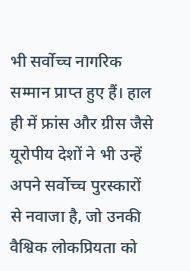भी सर्वोच्च नागरिक सम्मान प्राप्त हुए हैं। हाल ही में फ्रांस और ग्रीस जैसे यूरोपीय देशों ने भी उन्हें अपने सर्वोच्च पुरस्कारों से नवाजा है, जो उनकी वैश्विक लोकप्रियता को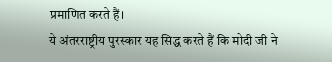प्रमाणित करते हैं।
ये अंतरराष्ट्रीय पुरस्कार यह सिद्ध करते हैं कि मोदी जी ने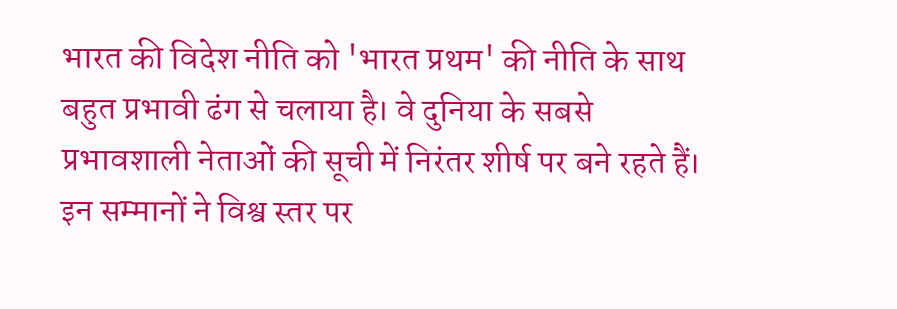भारत की विदेश नीति को 'भारत प्रथम' की नीति के साथ बहुत प्रभावी ढंग से चलाया है। वे दुनिया के सबसे प्रभावशाली नेताओं की सूची में निरंतर शीर्ष पर बने रहते हैं। इन सम्मानों ने विश्व स्तर पर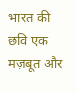भारत की छवि एक मज़बूत और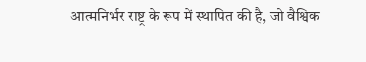आत्मनिर्भर राष्ट्र के रूप में स्थापित की है, जो वैश्विक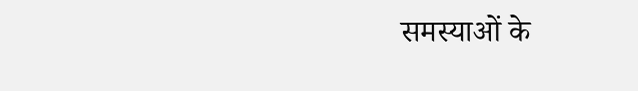समस्याओं के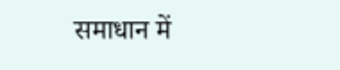समाधान में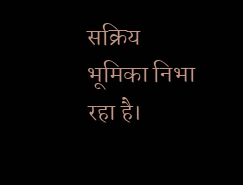सक्रिय भूमिका निभा रहा है।